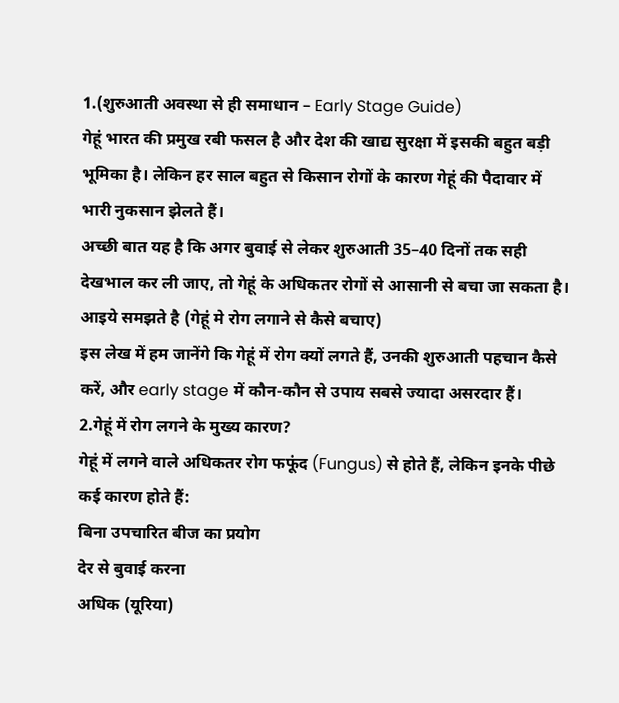1.(शुरुआती अवस्था से ही समाधान – Early Stage Guide)
गेहूं भारत की प्रमुख रबी फसल है और देश की खाद्य सुरक्षा में इसकी बहुत बड़ी भूमिका है। लेकिन हर साल बहुत से किसान रोगों के कारण गेहूं की पैदावार में भारी नुकसान झेलते हैं।
अच्छी बात यह है कि अगर बुवाई से लेकर शुरुआती 35–40 दिनों तक सही देखभाल कर ली जाए, तो गेहूं के अधिकतर रोगों से आसानी से बचा जा सकता है। आइये समझते है (गेहूं मे रोग लगाने से कैसे बचाए)
इस लेख में हम जानेंगे कि गेहूं में रोग क्यों लगते हैं, उनकी शुरुआती पहचान कैसे करें, और early stage में कौन-कौन से उपाय सबसे ज्यादा असरदार हैं।
2.गेहूं में रोग लगने के मुख्य कारण?
गेहूं में लगने वाले अधिकतर रोग फफूंद (Fungus) से होते हैं, लेकिन इनके पीछे कई कारण होते हैं:
बिना उपचारित बीज का प्रयोग
देर से बुवाई करना
अधिक (यूरिया)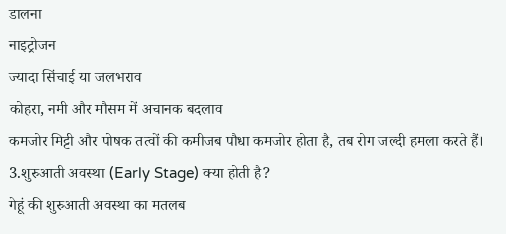डालना
नाइट्रोजन
ज्यादा सिंचाई या जलभराव
कोहरा, नमी और मौसम में अचानक बदलाव
कमजोर मिट्टी और पोषक तत्वों की कमीजब पौधा कमजोर होता है, तब रोग जल्दी हमला करते हैं।
3.शुरुआती अवस्था (Early Stage) क्या होती है?
गेहूं की शुरुआती अवस्था का मतलब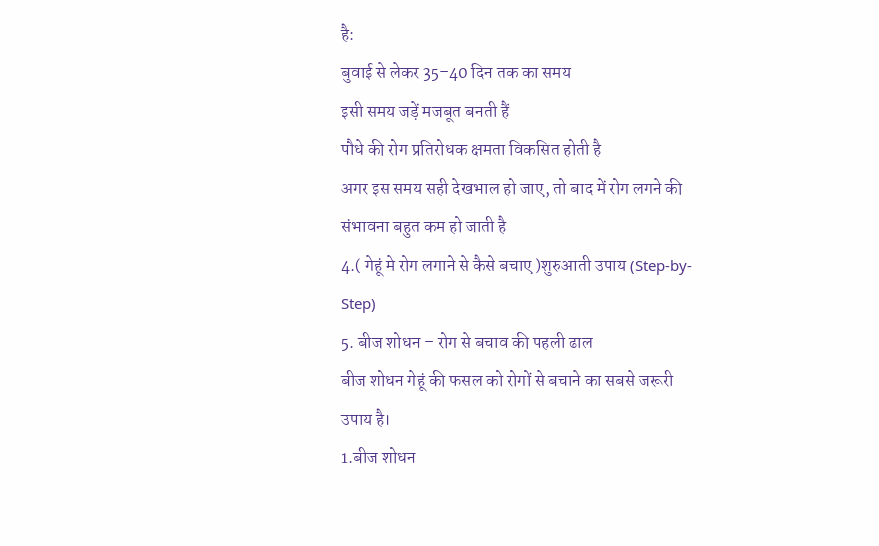है:
बुवाई से लेकर 35–40 दिन तक का समय
इसी समय जड़ें मजबूत बनती हैं
पौधे की रोग प्रतिरोधक क्षमता विकसित होती है
अगर इस समय सही देखभाल हो जाए, तो बाद में रोग लगने की संभावना बहुत कम हो जाती है
4.( गेहूं मे रोग लगाने से कैसे बचाए )शुरुआती उपाय (Step-by-Step)
5. बीज शोधन – रोग से बचाव की पहली ढाल
बीज शोधन गेहूं की फसल को रोगों से बचाने का सबसे जरूरी उपाय है।
1.बीज शोधन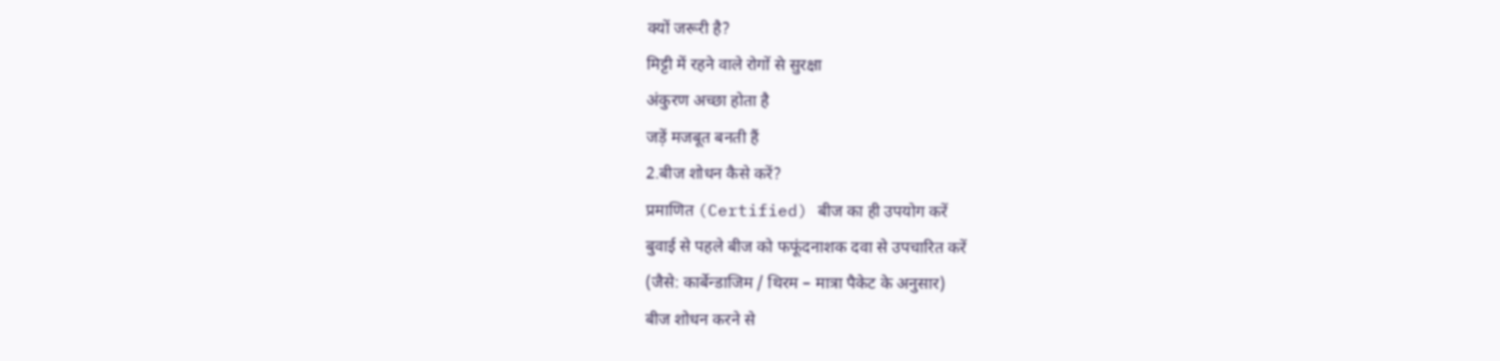क्यों जरूरी है?
मिट्टी में रहने वाले रोगों से सुरक्षा
अंकुरण अच्छा होता है
जड़ें मजबूत बनती हैं
2.बीज शोधन कैसे करें?
प्रमाणित (Certified) बीज का ही उपयोग करें
बुवाई से पहले बीज को फफूंदनाशक दवा से उपचारित करें
(जैसे: कार्बेन्डाजिम / थिरम – मात्रा पैकेट के अनुसार)
बीज शोधन करने से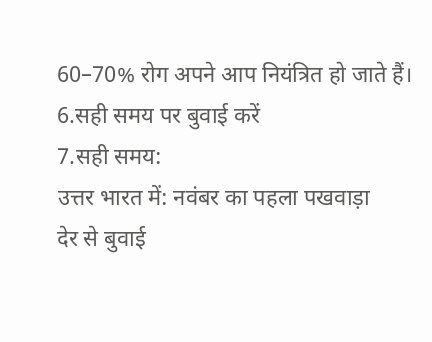60–70% रोग अपने आप नियंत्रित हो जाते हैं।
6.सही समय पर बुवाई करें
7.सही समय:
उत्तर भारत में: नवंबर का पहला पखवाड़ा
देर से बुवाई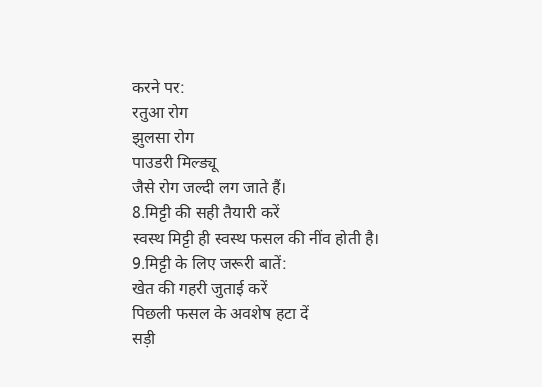करने पर:
रतुआ रोग
झुलसा रोग
पाउडरी मिल्ड्यू
जैसे रोग जल्दी लग जाते हैं।
8.मिट्टी की सही तैयारी करें
स्वस्थ मिट्टी ही स्वस्थ फसल की नींव होती है।
9.मिट्टी के लिए जरूरी बातें:
खेत की गहरी जुताई करें
पिछली फसल के अवशेष हटा दें
सड़ी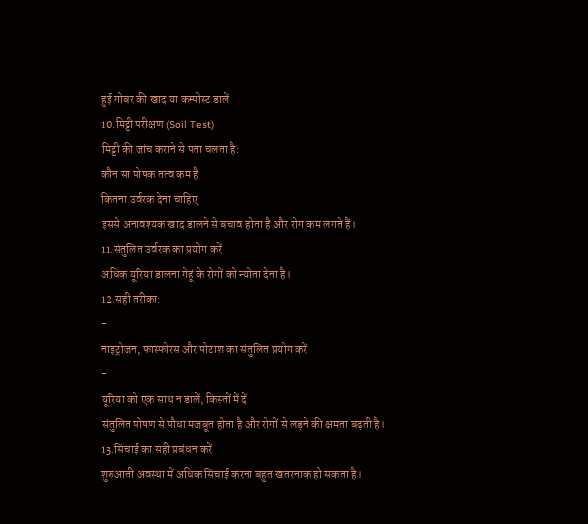हुई गोबर की खाद या कम्पोस्ट डालें
10.मिट्टी परीक्षण (Soil Test)
मिट्टी की जांच कराने से पता चलता है:
कौन सा पोषक तत्व कम है
कितना उर्वरक देना चाहिए
इससे अनावश्यक खाद डालने से बचाव होता है और रोग कम लगते हैं।
11.संतुलित उर्वरक का प्रयोग करें
अधिक यूरिया डालना गेहूं के रोगों को न्योता देना है।
12.सही तरीका:
-
नाइट्रोजन, फास्फोरस और पोटाश का संतुलित प्रयोग करें
-
यूरिया को एक साथ न डालें, किस्तों में दें
संतुलित पोषण से पौधा मजबूत होता है और रोगों से लड़ने की क्षमता बढ़ती है।
13.सिंचाई का सही प्रबंधन करें
शुरुआती अवस्था में अधिक सिंचाई करना बहुत खतरनाक हो सकता है।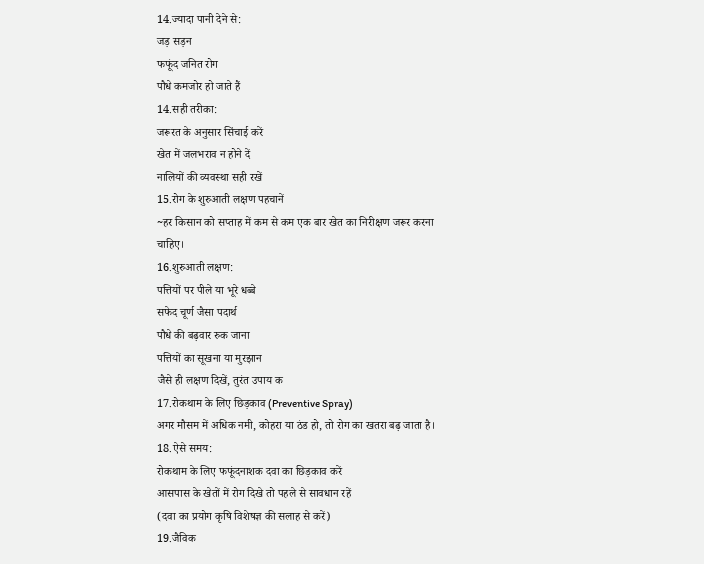14.ज्यादा पानी देने से:
जड़ सड़न
फफूंद जनित रोग
पौधे कमजोर हो जाते हैं
14.सही तरीका:
जरूरत के अनुसार सिंचाई करें
खेत में जलभराव न होने दें
नालियों की व्यवस्था सही रखें
15.रोग के शुरुआती लक्षण पहचानें
~हर किसान को सप्ताह में कम से कम एक बार खेत का निरीक्षण जरूर करना चाहिए।
16.शुरुआती लक्षण:
पत्तियों पर पीले या भूरे धब्बे
सफेद चूर्ण जैसा पदार्थ
पौधे की बढ़वार रुक जाना
पत्तियों का सूखना या मुरझान
जैसे ही लक्षण दिखें, तुरंत उपाय क
17.रोकथाम के लिए छिड़काव (Preventive Spray)
अगर मौसम में अधिक नमी, कोहरा या ठंड हो, तो रोग का खतरा बढ़ जाता है।
18.ऐसे समय:
रोकथाम के लिए फफूंदनाशक दवा का छिड़काव करें
आसपास के खेतों में रोग दिखे तो पहले से सावधान रहें
(दवा का प्रयोग कृषि विशेषज्ञ की सलाह से करें)
19.जैविक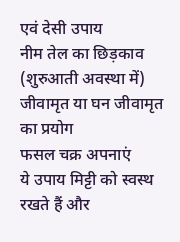एवं देसी उपाय
नीम तेल का छिड़काव (शुरुआती अवस्था में)
जीवामृत या घन जीवामृत का प्रयोग
फसल चक्र अपनाएं
ये उपाय मिट्टी को स्वस्थ रखते हैं और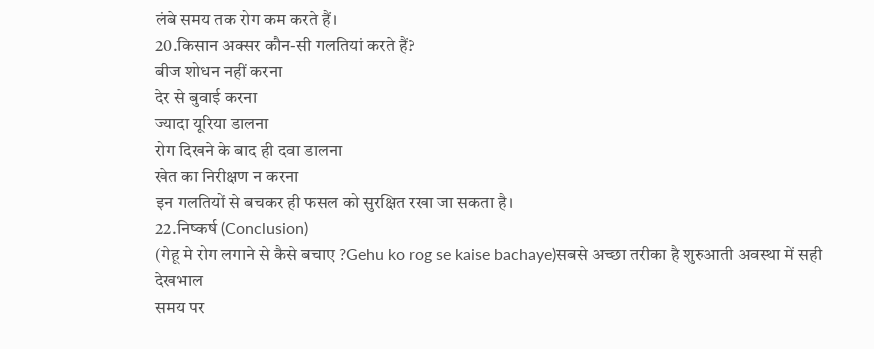लंबे समय तक रोग कम करते हैं।
20.किसान अक्सर कौन-सी गलतियां करते हैं?
बीज शोधन नहीं करना
देर से बुवाई करना
ज्यादा यूरिया डालना
रोग दिखने के बाद ही दवा डालना
खेत का निरीक्षण न करना
इन गलतियों से बचकर ही फसल को सुरक्षित रखा जा सकता है।
22.निष्कर्ष (Conclusion)
(गेहू मे रोग लगाने से कैसे बचाए ?Gehu ko rog se kaise bachaye)सबसे अच्छा तरीका है शुरुआती अवस्था में सही देखभाल
समय पर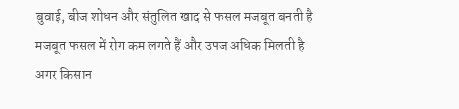बुवाई, बीज शोधन और संतुलित खाद से फसल मजबूत बनती है
मजबूत फसल में रोग कम लगते हैं और उपज अधिक मिलती है
अगर किसान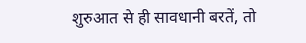शुरुआत से ही सावधानी बरतें, तो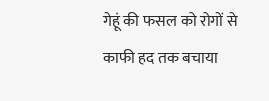गेहूं की फसल को रोगों से काफी हद तक बचाया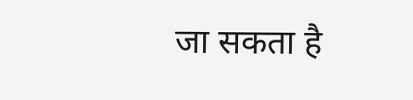जा सकता है